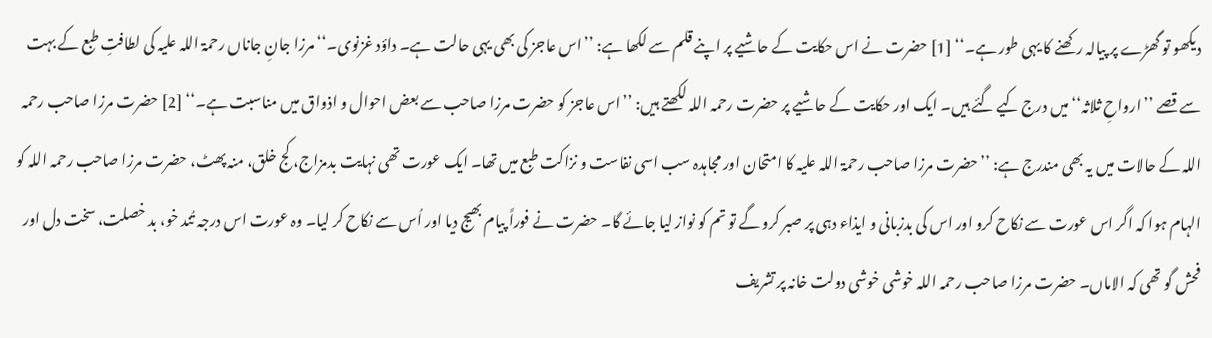دیکھو تو گھڑے پر پیالہ رکھنے کا یہی طور ہے۔‘‘ [1] حضرت نے اس حکایت کے حاشیے پر اپنے قلم سے لکھا ہے: ’’اس عاجز کی بھی یہی حالت ہے۔ داؤد غزنوی۔‘‘ مرزا جانِ جاناں رحمۃ اللہ علیہ کی لطافتِ طبع کے بہت سے قصے ’’ارواحِ ثلاثہ‘‘ میں درج کیے گئے ہیں۔ ایک اور حکایت کے حاشیے پر حضرت رحمہ اللہ لکھتے ہیں: ’’اس عاجز کو حضرت مرزا صاحب سے بعض احوال و اذواق میں مناسبت ہے۔‘‘ [2] حضرت مرزا صاحب رحمہ اللہ کے حالات میں یہ بھی مندرج ہے: ’’حضرت مرزا صاحب رحمۃ اللہ علیہ کا امتحان اور مجاہدہ سب اسی نفاست و نزاکت طبع میں تھا۔ ایک عورت تھی نہایت بدمزاج، کج خلق، منہ پھٹ، حضرت مرزا صاحب رحمہ اللہ کو الہام ہوا کہ اگر اس عورت سے نکاح کرو اور اس کی بدزبانی و ایذاء دہی پر صبر کرو گے تو تم کو نواز لیا جائے گا۔ حضرت نے فوراً پیام بھیج دیا اور اُس سے نکاح کر لیا۔ وہ عورت اس درجہ تُند خو، بد خصلت، سخت دل اور فحش گو تھی کہ الاماں۔ حضرت مرزا صاحب رحمہ اللہ خوشی خوشی دولت خانہ پر تشریف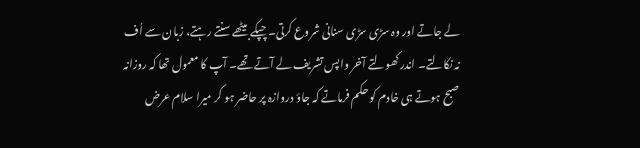لے جاتے اور وہ سڑی سڑی سنانی شروع کرتی۔ چپکے بیٹھے سنتے رہتے، زبان سے اُف نہ نکالتے۔ اندر کھولتے آخر واپس تشریف لے آتے تھے۔ آپ کا معمول تھا کہ روزانہ صبح ہوتے ہی خادم کو حکم فرماتے کہ جاؤ دروازہ پر حاضر ہو کر میرا سلام عرض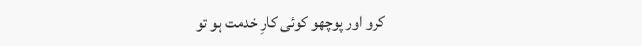کرو اور پوچھو کوئی کارِ خدمت ہو تو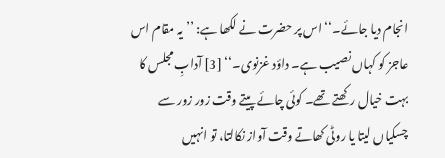انجام دیا جائے۔‘‘ اس پر حضرت نے لکھا ہے: ’’یہ مقام اس عاجز کو کہاں نصیب ہے۔ داؤد غزنوی۔‘‘ [3] آدابِ مجلس کا بہت خیال رکھتے تھے۔ کوئی چائے پیتے وقت زور زور سے چسکیاں لیتا یا روٹی کھاتے وقت آواز نکالتا، تو انہیں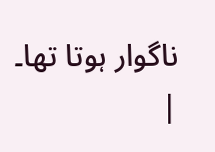ناگوار ہوتا تھا۔ |